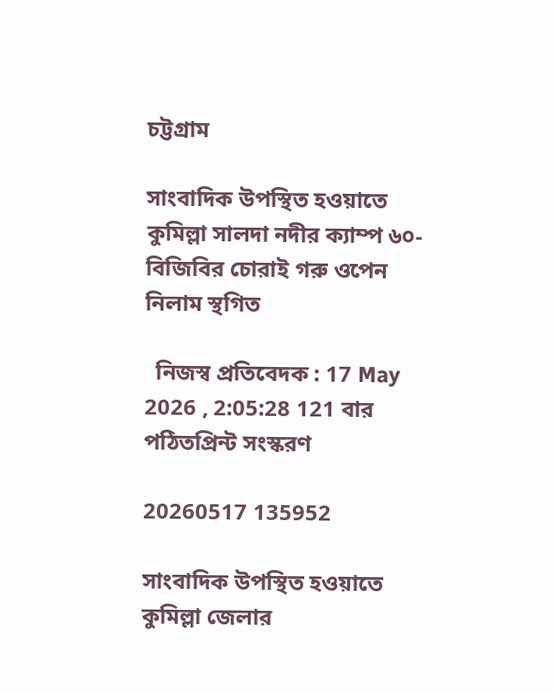চট্টগ্রাম

সাংবাদিক উপস্থিত হওয়াতে কুমিল্লা সালদা নদীর ক্যাম্প ৬০-বিজিবির চোরাই গরু ওপেন নিলাম স্থগিত

  নিজস্ব প্রতিবেদক : 17 May 2026 , 2:05:28 121 বার পঠিতপ্রিন্ট সংস্করণ

20260517 135952

সাংবাদিক উপস্থিত হওয়াতে কুমিল্লা জেলার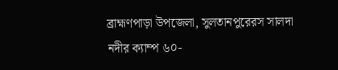ব্রাহ্মণপাড়া উপজেলা, সুলতানপুরেরস সালদা নদীর ক্যাম্প ৬০-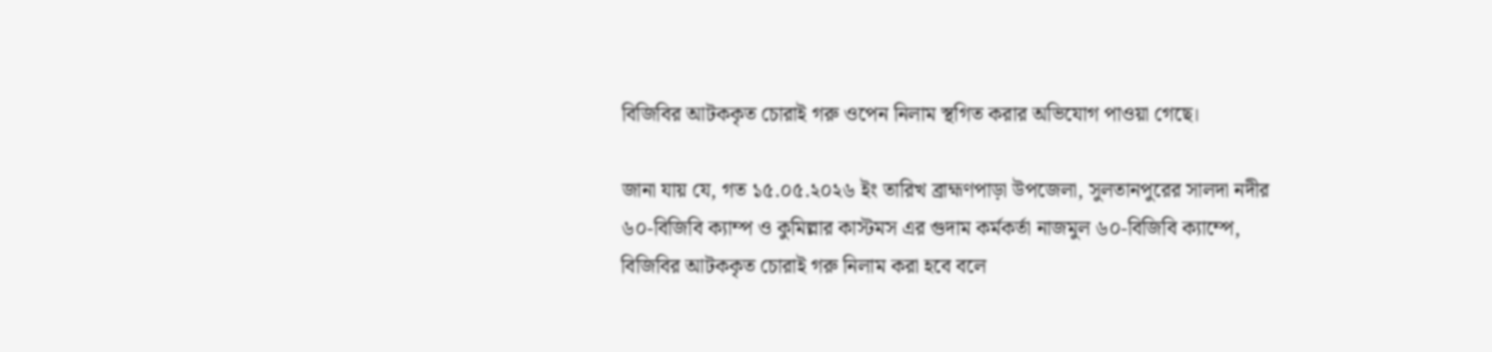বিজিবির আটককৃত চোরাই গরু ওপেন নিলাম স্থগিত করার অভিযোগ পাওয়া গেছে।

জানা যায় যে, গত ১৫.০৫.২০২৬ ইং তারিখ ব্রাহ্মণপাড়া উপজেলা, সুলতানপুরের সালদা নদীর ৬০-বিজিবি ক্যাম্প ও কুমিল্লার কাস্টমস এর গুদাম কর্মকর্তা নাজমুল ৬০-বিজিবি ক্যাম্পে, বিজিবির আটককৃত চোরাই গরু নিলাম করা হবে বলে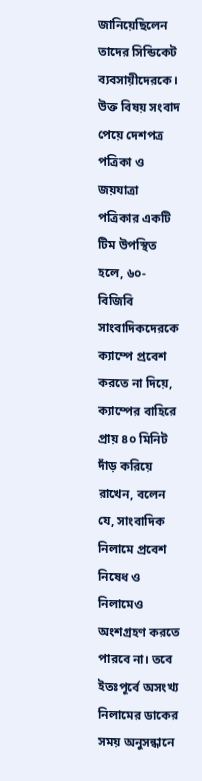জানিয়েছিলেন তাদের সিন্ডিকেট ব্যবসায়ীদেরকে। উক্ত বিষয় সংবাদ পেয়ে দেশপত্র পত্রিকা ও জয়যাত্রা পত্রিকার একটি টিম উপস্থিত হলে, ৬০-বিজিবি সাংবাদিকদেরকে ক্যাম্পে প্রবেশ করতে না দিয়ে, ক্যাম্পের বাহিরে প্রায় ৪০ মিনিট দাঁড় করিয়ে রাখেন, বলেন যে, সাংবাদিক নিলামে প্রবেশ নিষেধ ও নিলামেও অংশগ্রহণ করতে পারবে না। তবে ইতঃপূর্বে অসংখ্য নিলামের ডাকের সময় অনুসন্ধানে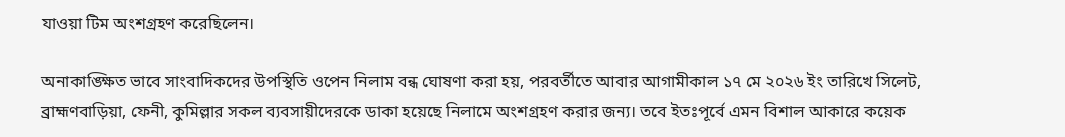যাওয়া টিম অংশগ্রহণ করেছিলেন।

অনাকাঙ্ক্ষিত ভাবে সাংবাদিকদের উপস্থিতি ওপেন নিলাম বন্ধ ঘোষণা করা হয়, পরবর্তীতে আবার আগামীকাল ১৭ মে ২০২৬ ইং তারিখে সিলেট, ব্রাহ্মণবাড়িয়া, ফেনী, কুমিল্লার সকল ব্যবসায়ীদেরকে ডাকা হয়েছে নিলামে অংশগ্রহণ করার জন্য। তবে ইতঃপূর্বে এমন বিশাল আকারে কয়েক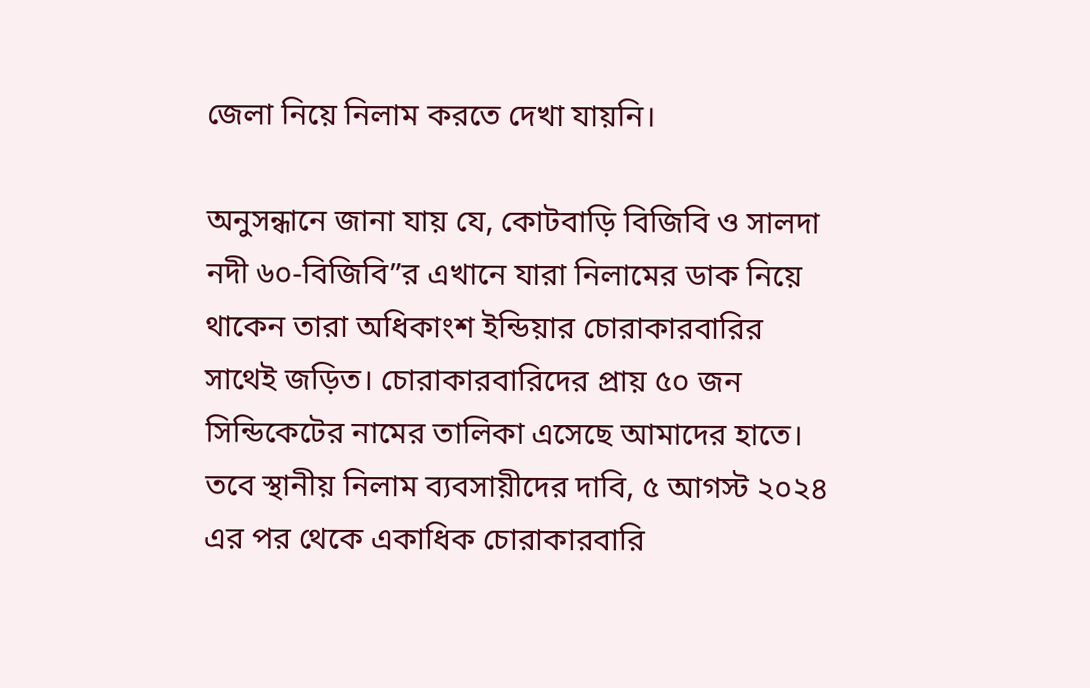জেলা নিয়ে নিলাম করতে দেখা যায়নি।

অনুসন্ধানে জানা যায় যে, কোটবাড়ি বিজিবি ও সালদা নদী ৬০-বিজিবি”র এখানে যারা নিলামের ডাক নিয়ে থাকেন তারা অধিকাংশ ইন্ডিয়ার চোরাকারবারির সাথেই জড়িত। চোরাকারবারিদের প্রায় ৫০ জন সিন্ডিকেটের নামের তালিকা এসেছে আমাদের হাতে। তবে স্থানীয় নিলাম ব্যবসায়ীদের দাবি, ৫ আগস্ট ২০২৪ এর পর থেকে একাধিক চোরাকারবারি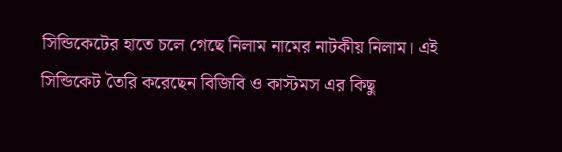সিন্ডিকেটের হাতে চলে গেছে নিলাম নামের নাটকীয় নিলাম। এই সিন্ডিকেট তৈরি করেছেন বিজিবি ও কাস্টমস এর কিছু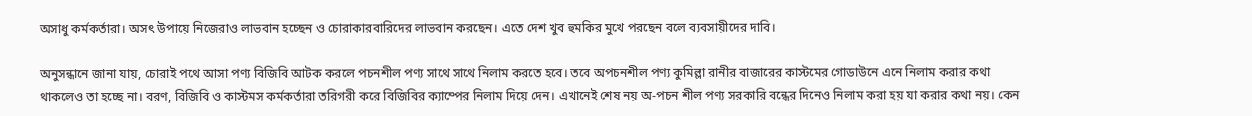অসাধু কর্মকর্তারা। অসৎ উপায়ে নিজেরাও লাভবান হচ্ছেন ও চোরাকারবারিদের লাভবান করছেন। এতে দেশ খুব হুমকির মুখে পরছেন বলে ব্যবসায়ীদের দাবি।

অনুসন্ধানে জানা যায়, চোরাই পথে আসা পণ্য বিজিবি আটক করলে পচনশীল পণ্য সাথে সাথে নিলাম করতে হবে। তবে অপচনশীল পণ্য কুমিল্লা রানীর বাজারের কাস্টমের গোডাউনে এনে নিলাম করার কথা থাকলেও তা হচ্ছে না। বরণ, বিজিবি ও কাস্টমস কর্মকর্তারা তরিগরী করে বিজিবির ক্যাম্পের নিলাম দিয়ে দেন। এখানেই শেষ নয় অ-পচন শীল পণ্য সরকারি বন্ধের দিনেও নিলাম করা হয় যা করার কথা নয়। কেন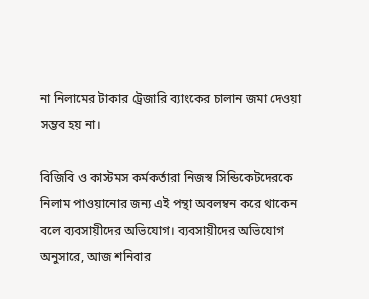না নিলামের টাকার ট্রেজারি ব্যাংকের চালান জমা দেওয়া সম্ভব হয় না।

বিজিবি ও কাস্টমস কর্মকর্তারা নিজস্ব সিন্ডিকেটদেরকে নিলাম পাওয়ানোর জন্য এই পন্থা অবলম্বন করে থাকেন বলে ব্যবসায়ীদের অভিযোগ। ব্যবসায়ীদের অভিযোগ অনুসারে, আজ শনিবার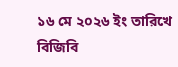১৬ মে ২০২৬ ইং তারিখে বিজিবি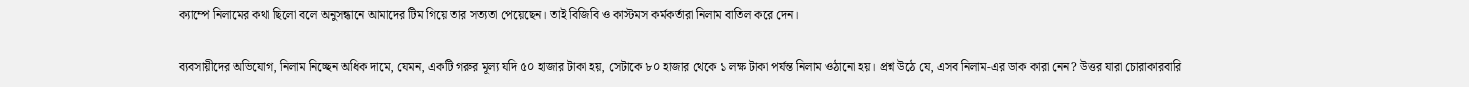ক্যাম্পে নিলামের কথা ছিলো বলে অনুসন্ধানে আমাদের টিম গিয়ে তার সত্যতা পেয়েছেন। তাই বিজিবি ও কাস্টমস কর্মকর্তারা নিলাম বাতিল করে দেন।

ব্যবসায়ীদের অভিযোগ, নিলাম নিচ্ছেন অধিক দামে, যেমন, একটি গরুর মূল্য যদি ৫০ হাজার টাকা হয়, সেটাকে ৮০ হাজার থেকে ১ লক্ষ টাকা পর্যন্ত নিলাম ওঠানো হয়। প্রশ্ন উঠে যে, এসব নিলাম-এর ডাক কারা নেন? উত্তর যারা চোরাকারবারি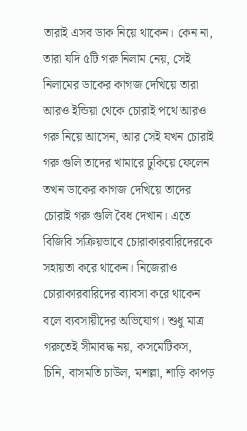তারাই এসব ডাক নিয়ে থাকেন। কেন না, তারা যদি ৫টি গরু নিলাম নেয়, সেই নিলামের ডাকের কাগজ দেখিয়ে তারা আরও ইন্ডিয়া থেকে চোরাই পথে আরও গরু নিয়ে আসেন, আর সেই যখন চোরাই গরু গুলি তাদের খামারে ঢুকিয়ে ফেলেন তখন ডাকের কাগজ দেখিয়ে তাদের চোরাই গরু গুলি বৈধ দেখান। এতে বিজিবি সক্রিয়ভাবে চোরাকারবারিদেরকে সহায়তা করে থাকেন। নিজেরাও চোরাকারবারিদের ব্যাবসা করে থাকেন বলে ব্যবসায়ীদের অভিযোগ। শুধু মাত্র গরুতেই সীমাবদ্ধ নয়, কসমেটিকস, চিনি, বাসমতি চাউল, মশল্লা, শাড়ি কাপড়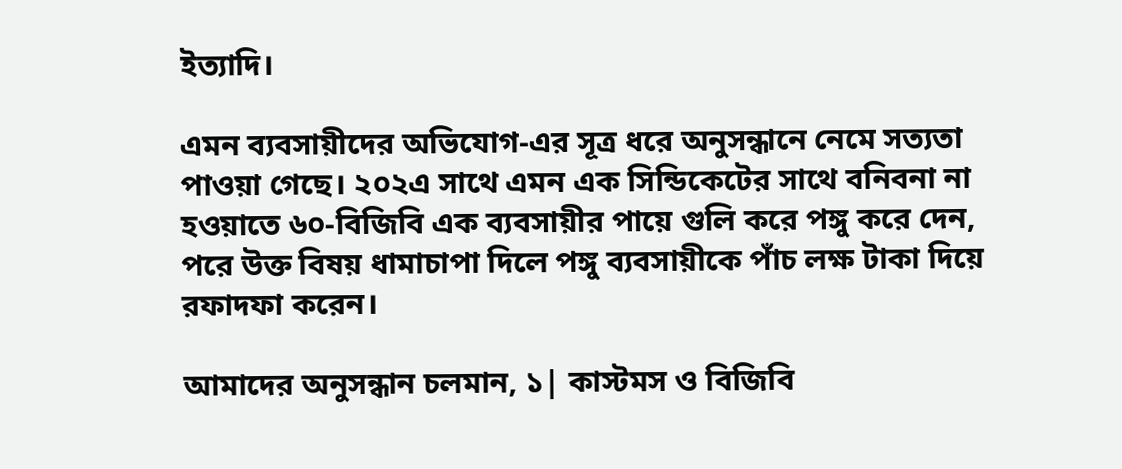ইত্যাদি।

এমন ব্যবসায়ীদের অভিযোগ-এর সূত্র ধরে অনুসন্ধানে নেমে সত্যতা পাওয়া গেছে। ২০২এ সাথে এমন এক সিন্ডিকেটের সাথে বনিবনা না হওয়াতে ৬০-বিজিবি এক ব্যবসায়ীর পায়ে গুলি করে পঙ্গু করে দেন, পরে উক্ত বিষয় ধামাচাপা দিলে পঙ্গু ব্যবসায়ীকে পাঁচ লক্ষ টাকা দিয়ে রফাদফা করেন।

আমাদের অনুসন্ধান চলমান, ১| কাস্টমস ও বিজিবি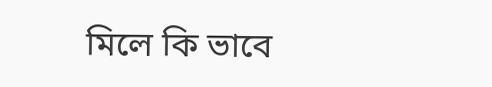মিলে কি ভাবে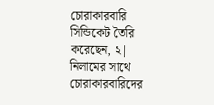চোরাকারবারি সিন্ডিকেট তৈরি করেছেন, ২| নিলামের সাথে চোরাকারবারিদের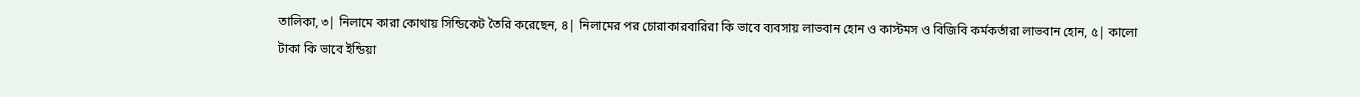তালিকা, ৩| নিলামে কারা কোথায় সিন্ডিকেট তৈরি করেছেন, ৪| নিলামের পর চোরাকারবারিরা কি ভাবে ব্যবসায় লাভবান হোন ও কাস্টমস ও বিজিবি কর্মকর্তারা লাভবান হোন, ৫| কালো টাকা কি ভাবে ইন্ডিয়া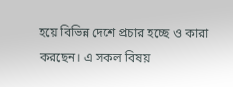হয়ে বিভিন্ন দেশে প্রচার হচ্ছে ও কারা করছেন। এ সকল বিষয়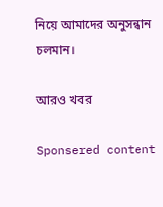নিয়ে আমাদের অনুসন্ধান চলমান।

আরও খবর

Sponsered content